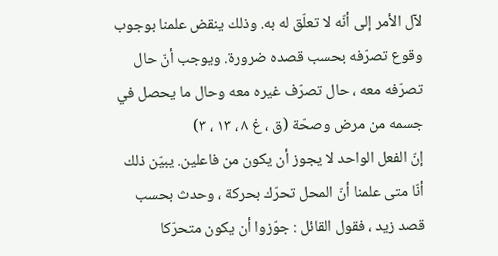لآل الأمر إلى أنّه لا تعلّق له به. وذلك ينقض علمنا بوجوب وقوع تصرّفه بحسب قصده ضرورة. ويوجب أنّ حال تصرّفه معه ، حال تصرّف غيره معه وحال ما يحصل في جسمه من مرض وصحّة (ق ، غ ٨ ، ١٣ ، ٣)
إنّ الفعل الواحد لا يجوز أن يكون من فاعلين. يبيّن ذلك أنّا متى علمنا أنّ المحل تحرّك بحركة ، وحدث بحسب قصد زيد ، فقول القائل : جوّزوا أن يكون متحرّكا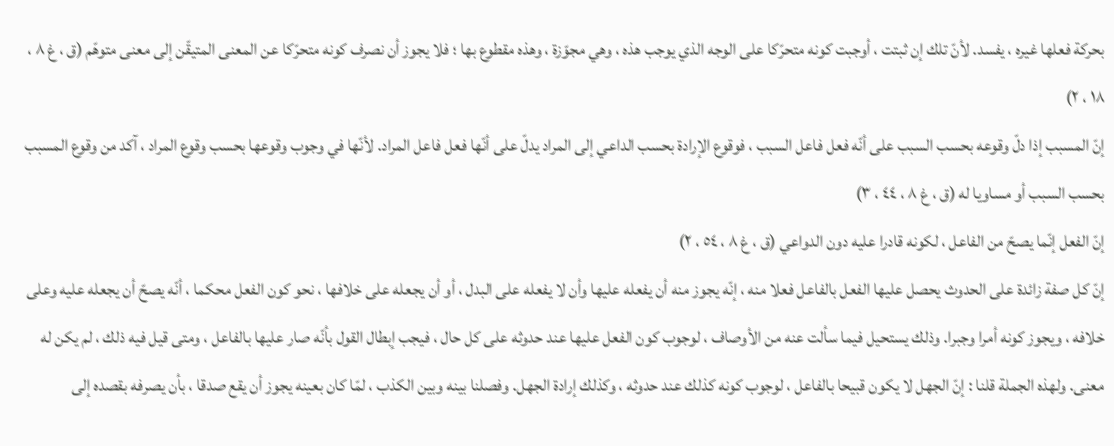بحركة فعلها غيره ، يفسد. لأنّ تلك إن ثبتت ، أوجبت كونه متحرّكا على الوجه الذي يوجب هذه ، وهي مجوّزة ، وهذه مقطوع بها ؛ فلا يجوز أن نصرف كونه متحرّكا عن المعنى المتيقّن إلى معنى متوهّم (ق ، غ ٨ ، ١٨ ، ٢)
إنّ المسبب إذا دلّ وقوعه بحسب السبب على أنّه فعل فاعل السبب ، فوقوع الإرادة بحسب الداعي إلى المراد يدلّ على أنّها فعل فاعل المراد. لأنّها في وجوب وقوعها بحسب وقوع المراد ، آكد من وقوع المسبب بحسب السبب أو مساويا له (ق ، غ ٨ ، ٤٤ ، ٣)
إنّ الفعل إنّما يصحّ من الفاعل ، لكونه قادرا عليه دون الدواعي (ق ، غ ٨ ، ٥٤ ، ٢)
إنّ كل صفة زائدة على الحدوث يحصل عليها الفعل بالفاعل فعلا منه ، إنّه يجوز منه أن يفعله عليها وأن لا يفعله على البدل ، أو أن يجعله على خلافها ، نحو كون الفعل محكما ، أنّه يصحّ أن يجعله عليه وعلى خلافه ، ويجوز كونه أمرا وجبرا. وذلك يستحيل فيما سألت عنه من الأوصاف ، لوجوب كون الفعل عليها عند حدوثه على كل حال ، فيجب إبطال القول بأنّه صار عليها بالفاعل ، ومتى قيل فيه ذلك ، لم يكن له معنى. ولهذه الجملة قلنا : إنّ الجهل لا يكون قبيحا بالفاعل ، لوجوب كونه كذلك عند حدوثه ، وكذلك إرادة الجهل. وفصلنا بينه وبين الكذب ، لمّا كان بعينه يجوز أن يقع صدقا ، بأن يصرفه بقصده إلى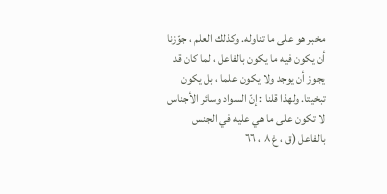مخبر هو على ما تناوله. وكذلك العلم ، جوّزنا أن يكون فيه ما يكون بالفاعل ، لما كان قد يجوز أن يوجد ولا يكون علما ، بل يكون تبخيتا. ولهذا قلنا : إنّ السواد وسائر الأجناس لا تكون على ما هي عليه في الجنس بالفاعل (ق ، غ ٨ ، ٦٦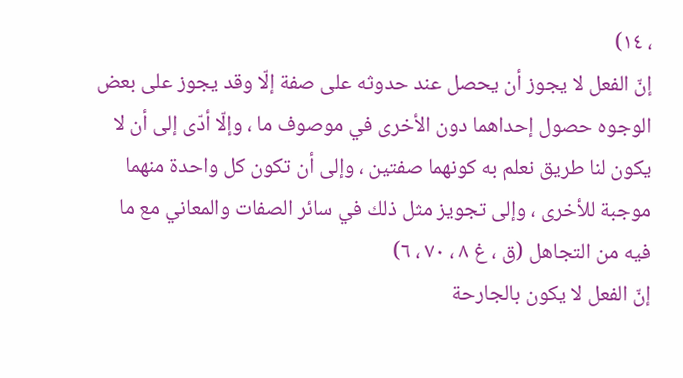، ١٤)
إنّ الفعل لا يجوز أن يحصل عند حدوثه على صفة إلّا وقد يجوز على بعض الوجوه حصول إحداهما دون الأخرى في موصوف ما ، وإلّا أدّى إلى أن لا يكون لنا طريق نعلم به كونهما صفتين ، وإلى أن تكون كل واحدة منهما موجبة للأخرى ، وإلى تجويز مثل ذلك في سائر الصفات والمعاني مع ما فيه من التجاهل (ق ، غ ٨ ، ٧٠ ، ٦)
إنّ الفعل لا يكون بالجارحة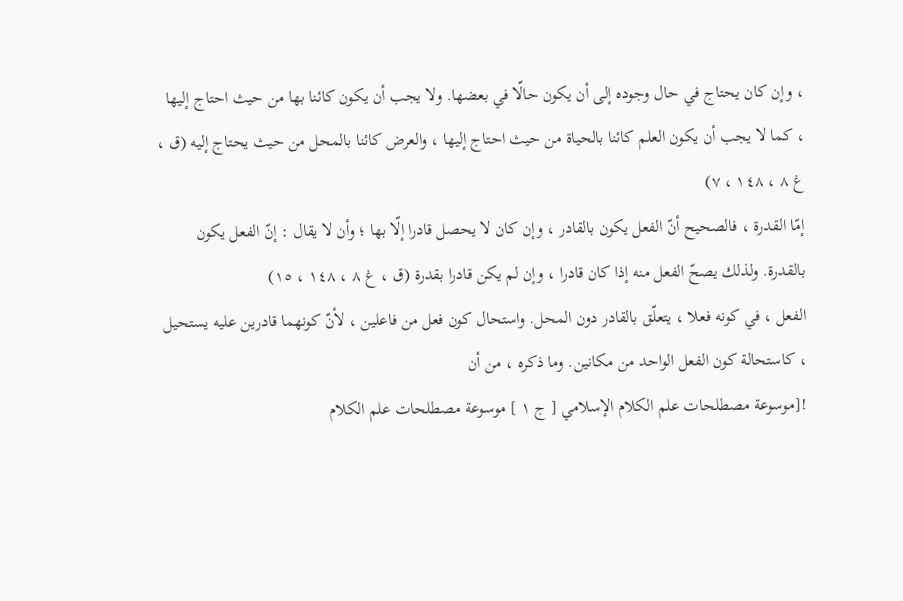، وإن كان يحتاج في حال وجوده إلى أن يكون حالّا في بعضها. ولا يجب أن يكون كائنا بها من حيث احتاج إليها ، كما لا يجب أن يكون العلم كائنا بالحياة من حيث احتاج إليها ، والعرض كائنا بالمحل من حيث يحتاج إليه (ق ، غ ٨ ، ١٤٨ ، ٧)
إمّا القدرة ، فالصحيح أنّ الفعل يكون بالقادر ، وإن كان لا يحصل قادرا إلّا بها ؛ وأن لا يقال : إنّ الفعل يكون بالقدرة. ولذلك يصحّ الفعل منه إذا كان قادرا ، وإن لم يكن قادرا بقدرة (ق ، غ ٨ ، ١٤٨ ، ١٥)
الفعل ، في كونه فعلا ، يتعلّق بالقادر دون المحل. واستحال كون فعل من فاعلين ، لأنّ كونهما قادرين عليه يستحيل ، كاستحالة كون الفعل الواحد من مكانين. وما ذكره ، من أن
![موسوعة مصطلحات علم الكلام الإسلامي [ ج ١ ] موسوعة مصطلحات علم الكلام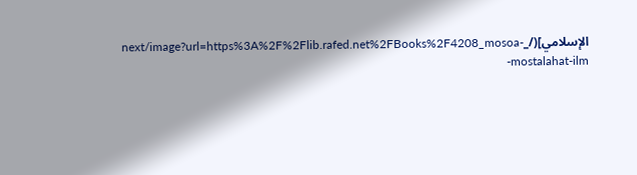الإسلامي](/_next/image?url=https%3A%2F%2Flib.rafed.net%2FBooks%2F4208_mosoa-mostalahat-ilm-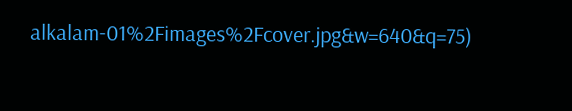alkalam-01%2Fimages%2Fcover.jpg&w=640&q=75)